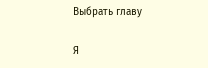Выбрать главу

Я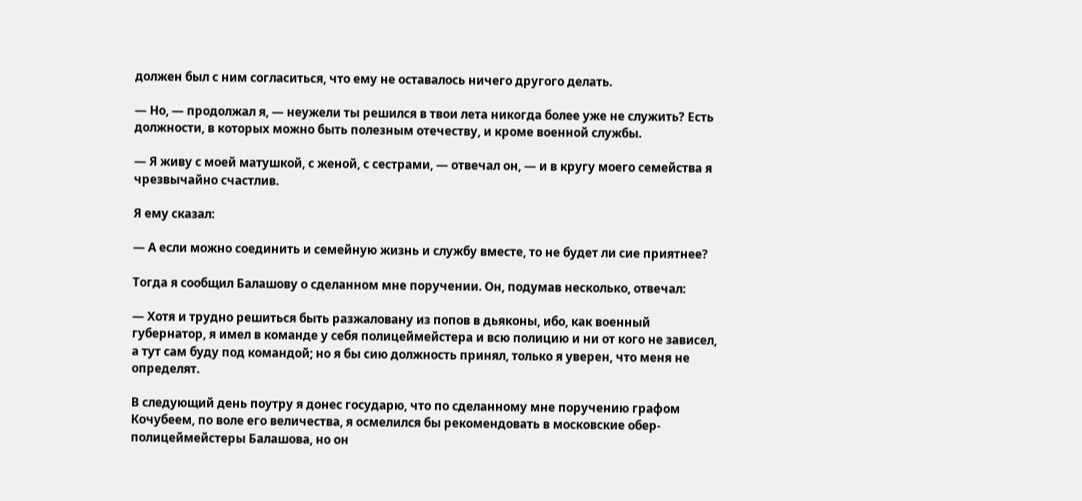должен был с ним согласиться, что ему не оставалось ничего другого делать.

— Но, — продолжал я, — неужели ты решился в твои лета никогда более уже не служить? Есть должности, в которых можно быть полезным отечеству, и кроме военной службы.

— Я живу с моей матушкой, с женой, с сестрами, — отвечал он, — и в кругу моего семейства я чрезвычайно счастлив.

Я ему сказал:

— А если можно соединить и семейную жизнь и службу вместе, то не будет ли сие приятнее?

Тогда я сообщил Балашову о сделанном мне поручении. Он, подумав несколько, отвечал:

— Хотя и трудно решиться быть разжаловану из попов в дьяконы, ибо, как военный губернатор, я имел в команде у себя полицеймейстера и всю полицию и ни от кого не зависел, а тут сам буду под командой; но я бы сию должность принял, только я уверен, что меня не определят.

В следующий день поутру я донес государю, что по сделанному мне поручению графом Кочубеем, по воле его величества, я осмелился бы рекомендовать в московские обер-полицеймейстеры Балашова, но он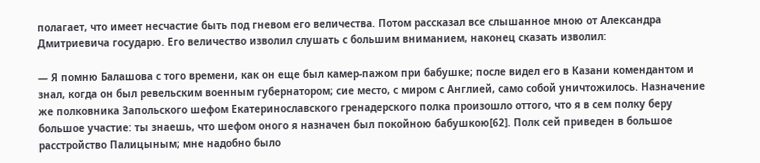полагает, что имеет несчастие быть под гневом его величества. Потом рассказал все слышанное мною от Александра Дмитриевича государю. Его величество изволил слушать с большим вниманием, наконец сказать изволил:

— Я помню Балашова с того времени, как он еще был камер-пажом при бабушке; после видел его в Казани комендантом и знал, когда он был ревельским военным губернатором; сие место, с миром с Англией, само собой уничтожилось. Назначение же полковника Запольского шефом Екатеринославского гренадерского полка произошло оттого, что я в сем полку беру большое участие: ты знаешь, что шефом оного я назначен был покойною бабушкою[62]. Полк сей приведен в большое расстройство Палицыным; мне надобно было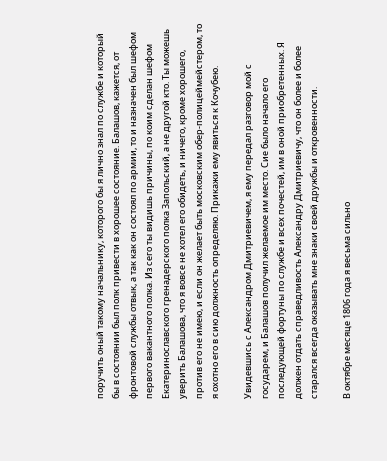поручить оный такому начальнику, которого бы я лично знал по службе и который бы в состоянии был полк привести в хорошее состояние. Балашов, кажется, от фронтовой службы отвык, а так как он состоял по армии, то и назначен был шефом первого вакантного полка. Из сего ты видишь причины, по коим сделан шефом Екатеринославского гренадерского полка Запольский, а не другой кто. Ты можешь уверить Балашова, что я вовсе не хотел его обидеть, и ничего, кроме хорошего, против его не имею, и если он желает быть московским обер-полицеймейстером, то я охотно его в сию должность определяю. Прикажи ему явиться к Кочубею.

Увидевшись с Александром Дмитриевичем, я ему передал разговор мой с государем, и Балашов получил желаемое им место. Сие было начало его последующей фортуны по службе и всех почестей, им в оной приобретенных. Я должен отдать справедливость Александру Дмитриевичу, что он более и более старался всегда оказывать мне знаки своей дружбы и откровенности.

В октябре месяце 1806 года я весьма сильно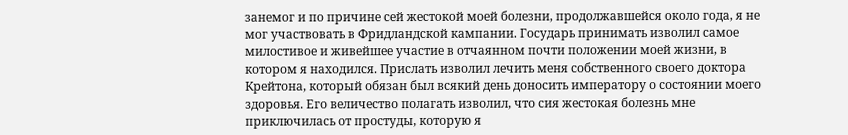занемог и по причине сей жестокой моей болезни, продолжавшейся около года, я не мог участвовать в Фридландской кампании. Государь принимать изволил самое милостивое и живейшее участие в отчаянном почти положении моей жизни, в котором я находился. Прислать изволил лечить меня собственного своего доктора Крейтона, который обязан был всякий день доносить императору о состоянии моего здоровья. Его величество полагать изволил, что сия жестокая болезнь мне приключилась от простуды, которую я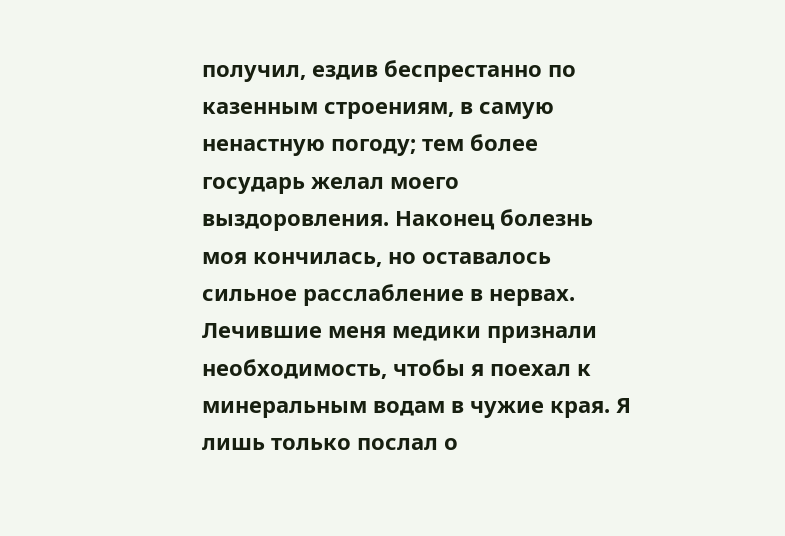получил, ездив беспрестанно по казенным строениям, в самую ненастную погоду; тем более государь желал моего выздоровления. Наконец болезнь моя кончилась, но оставалось сильное расслабление в нервах. Лечившие меня медики признали необходимость, чтобы я поехал к минеральным водам в чужие края. Я лишь только послал о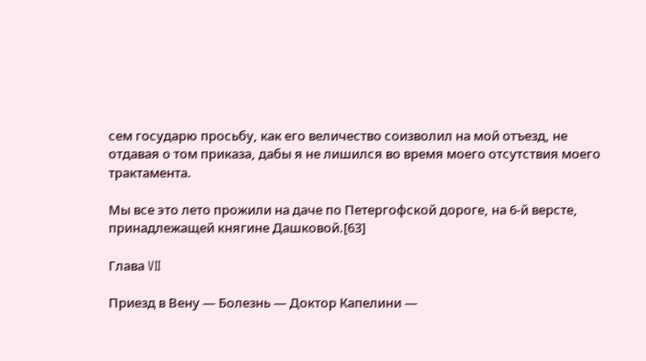сем государю просьбу, как его величество соизволил на мой отъезд, не отдавая о том приказа, дабы я не лишился во время моего отсутствия моего трактамента.

Мы все это лето прожили на даче по Петергофской дороге, на 6-й версте, принадлежащей княгине Дашковой.[63]

Глава VII

Приезд в Вену — Болезнь — Доктор Капелини —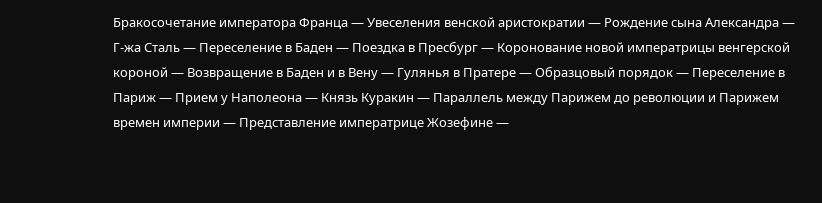Бракосочетание императора Франца — Увеселения венской аристократии — Рождение сына Александра — Г-жа Сталь — Переселение в Баден — Поездка в Пресбург — Коронование новой императрицы венгерской короной — Возвращение в Баден и в Вену — Гулянья в Пратере — Образцовый порядок — Переселение в Париж — Прием у Наполеона — Князь Куракин — Параллель между Парижем до революции и Парижем времен империи — Представление императрице Жозефине —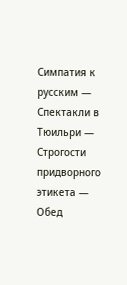Симпатия к русским — Спектакли в Тюильри — Строгости придворного этикета — Обед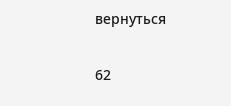вернуться

62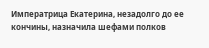Императрица Екатерина, незадолго до ее кончины, назначила шефами полков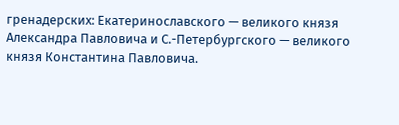гренадерских: Екатеринославского — великого князя Александра Павловича и С.-Петербургского — великого князя Константина Павловича.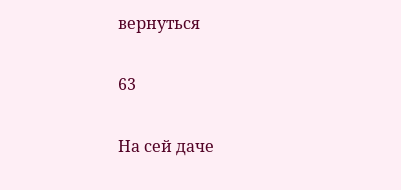вернуться

63

На сей даче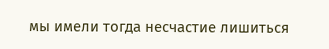мы имели тогда несчастие лишиться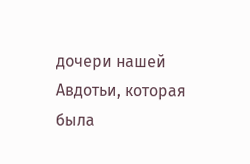дочери нашей Авдотьи, которая была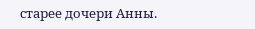старее дочери Анны.